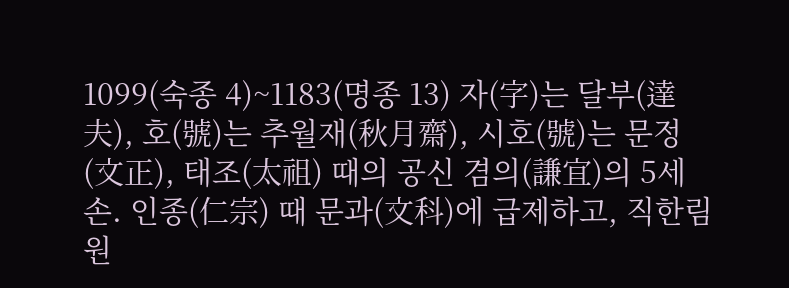1099(숙종 4)~1183(명종 13) 자(字)는 달부(達夫), 호(號)는 추월재(秋月齋), 시호(號)는 문정(文正), 태조(太祖) 때의 공신 겸의(謙宜)의 5세손. 인종(仁宗) 때 문과(文科)에 급제하고, 직한림원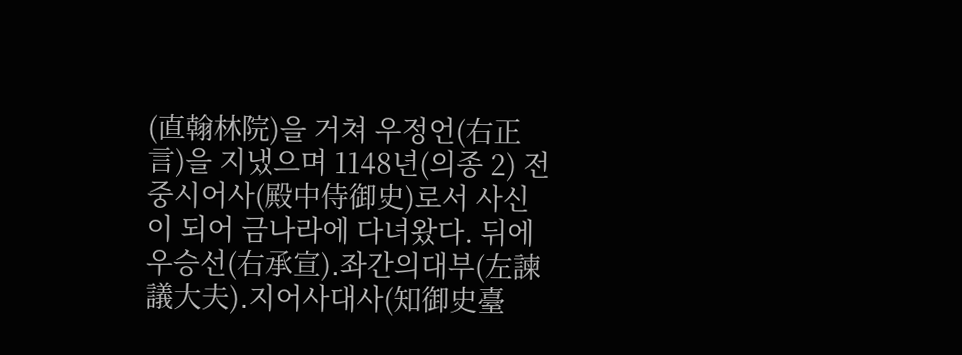(直翰林院)을 거쳐 우정언(右正言)을 지냈으며 1148년(의종 2) 전중시어사(殿中侍御史)로서 사신이 되어 금나라에 다녀왔다. 뒤에 우승선(右承宣)․좌간의대부(左諫議大夫)․지어사대사(知御史臺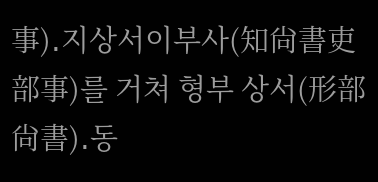事)․지상서이부사(知尙書吏部事)를 거쳐 형부 상서(形部尙書)․동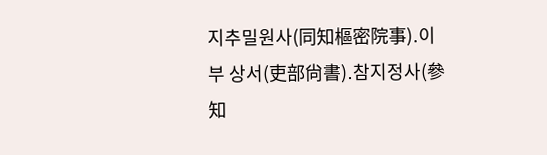지추밀원사(同知樞密院事)․이부 상서(吏部尙書)․참지정사(參知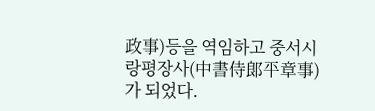政事)등을 역임하고 중서시랑평장사(中書侍郞平章事)가 되었다.